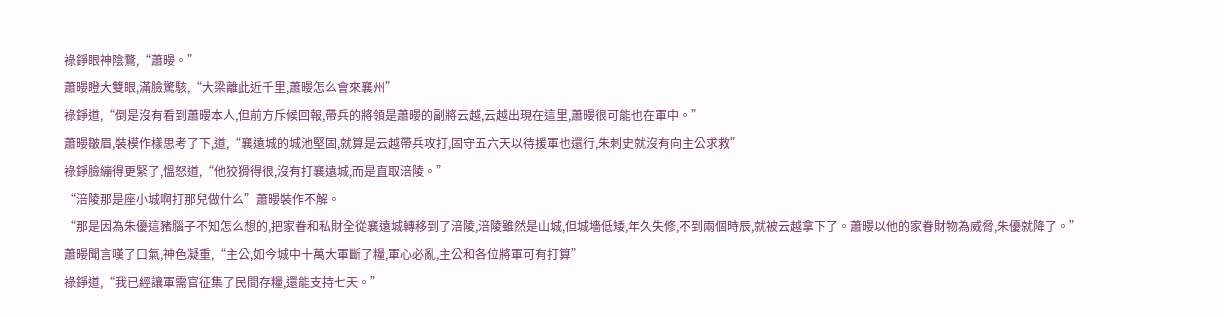祿錚眼神陰鶩,“蕭暥。”
蕭暥瞪大雙眼,滿臉驚駭,“大梁離此近千里,蕭暥怎么會來襄州”
祿錚道,“倒是沒有看到蕭暥本人,但前方斥候回報,帶兵的將領是蕭暥的副將云越,云越出現在這里,蕭暥很可能也在軍中。”
蕭暥皺眉,裝模作樣思考了下,道,“襄遠城的城池堅固,就算是云越帶兵攻打,固守五六天以待援軍也還行,朱刺史就沒有向主公求救”
祿錚臉繃得更緊了,慍怒道,“他狡猾得很,沒有打襄遠城,而是直取涪陵。”
“涪陵那是座小城啊打那兒做什么”蕭暥裝作不解。
“那是因為朱優這豬腦子不知怎么想的,把家眷和私財全從襄遠城轉移到了涪陵,涪陵雖然是山城,但城墻低矮,年久失修,不到兩個時辰,就被云越拿下了。蕭暥以他的家眷財物為威脅,朱優就降了。”
蕭暥聞言嘆了口氣,神色凝重,“主公,如今城中十萬大軍斷了糧,軍心必亂,主公和各位將軍可有打算”
祿錚道,“我已經讓軍需官征集了民間存糧,還能支持七天。”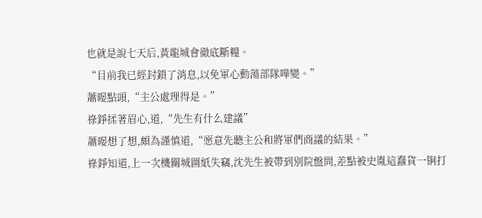也就是說七天后,黃龍城會徹底斷糧。
“目前我已經封鎖了消息,以免軍心動蕩部隊嘩變。”
蕭暥點頭,“主公處理得是。”
祿錚揉著眉心,道,“先生有什么建議”
蕭暥想了想,頗為謹慎道,“愿意先聽主公和將軍們商議的結果。”
祿錚知道,上一次機關城圖紙失竊,沈先生被帶到別院盤問,差點被史胤這蠢貨一锏打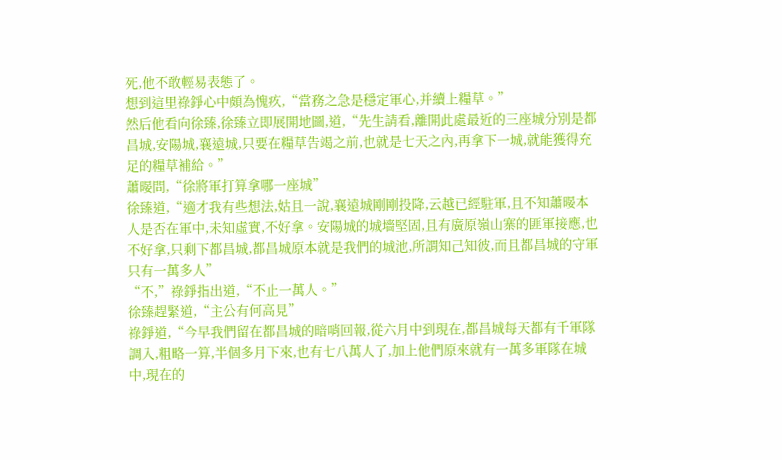死,他不敢輕易表態了。
想到這里祿錚心中頗為愧疚,“當務之急是穩定軍心,并續上糧草。”
然后他看向徐臻,徐臻立即展開地圖,道,“先生請看,離開此處最近的三座城分別是都昌城,安陽城,襄遠城,只要在糧草告竭之前,也就是七天之內,再拿下一城,就能獲得充足的糧草補給。”
蕭暥問,“徐將軍打算拿哪一座城”
徐臻道,“適才我有些想法,姑且一說,襄遠城剛剛投降,云越已經駐軍,且不知蕭暥本人是否在軍中,未知虛實,不好拿。安陽城的城墻堅固,且有廣原嶺山寨的匪軍接應,也不好拿,只剩下都昌城,都昌城原本就是我們的城池,所謂知己知彼,而且都昌城的守軍只有一萬多人”
“不,”祿錚指出道,“不止一萬人。”
徐臻趕緊道,“主公有何高見”
祿錚道,“今早我們留在都昌城的暗哨回報,從六月中到現在,都昌城每天都有千軍隊調入,粗略一算,半個多月下來,也有七八萬人了,加上他們原來就有一萬多軍隊在城中,現在的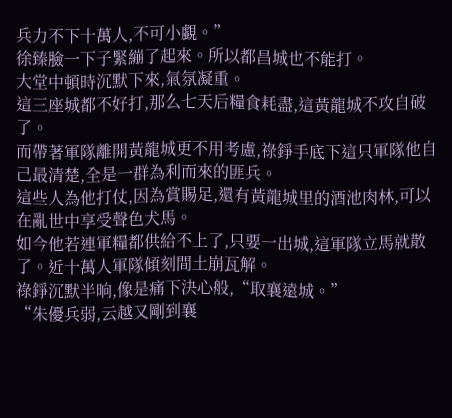兵力不下十萬人,不可小覷。”
徐臻臉一下子緊繃了起來。所以都昌城也不能打。
大堂中頓時沉默下來,氣氛凝重。
這三座城都不好打,那么七天后糧食耗盡,這黃龍城不攻自破了。
而帶著軍隊離開黃龍城更不用考慮,祿錚手底下這只軍隊他自己最清楚,全是一群為利而來的匪兵。
這些人為他打仗,因為賞賜足,還有黃龍城里的酒池肉林,可以在亂世中享受聲色犬馬。
如今他若連軍糧都供給不上了,只要一出城,這軍隊立馬就散了。近十萬人軍隊傾刻間土崩瓦解。
祿錚沉默半晌,像是痛下決心般,“取襄遠城。”
“朱優兵弱,云越又剛到襄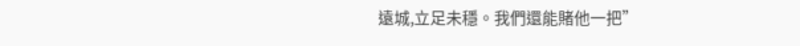遠城,立足未穩。我們還能賭他一把”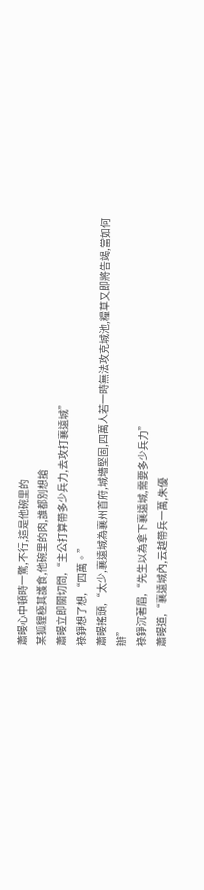蕭暥心中頓時一驚,不行,這是他碗里的
某狐貍極其護食,他碗里的肉,誰都別想搶
蕭暥立即關切問,“主公打算帶多少兵力,去攻打襄遠城”
祿錚想了想,“四萬。”
蕭暥搖頭,“太少,襄遠城為襄州首府,城墻堅固,四萬人若一時無法攻克城池,糧草又即將告竭,當如何辦”
祿錚沉著眉,“先生以為拿下襄遠城,需要多少兵力”
蕭暥道,“襄遠城內,云越帶兵一萬,朱優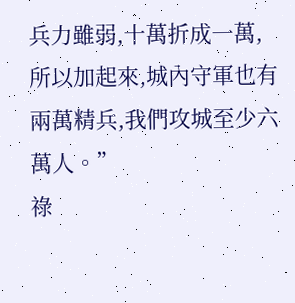兵力雖弱,十萬折成一萬,所以加起來,城內守軍也有兩萬精兵,我們攻城至少六萬人。”
祿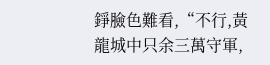錚臉色難看,“不行,黃龍城中只余三萬守軍,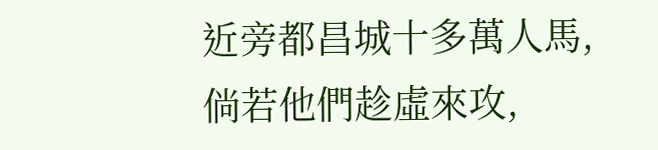近旁都昌城十多萬人馬,倘若他們趁虛來攻,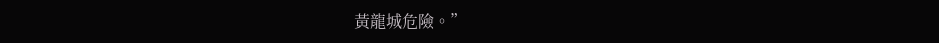黃龍城危險。”